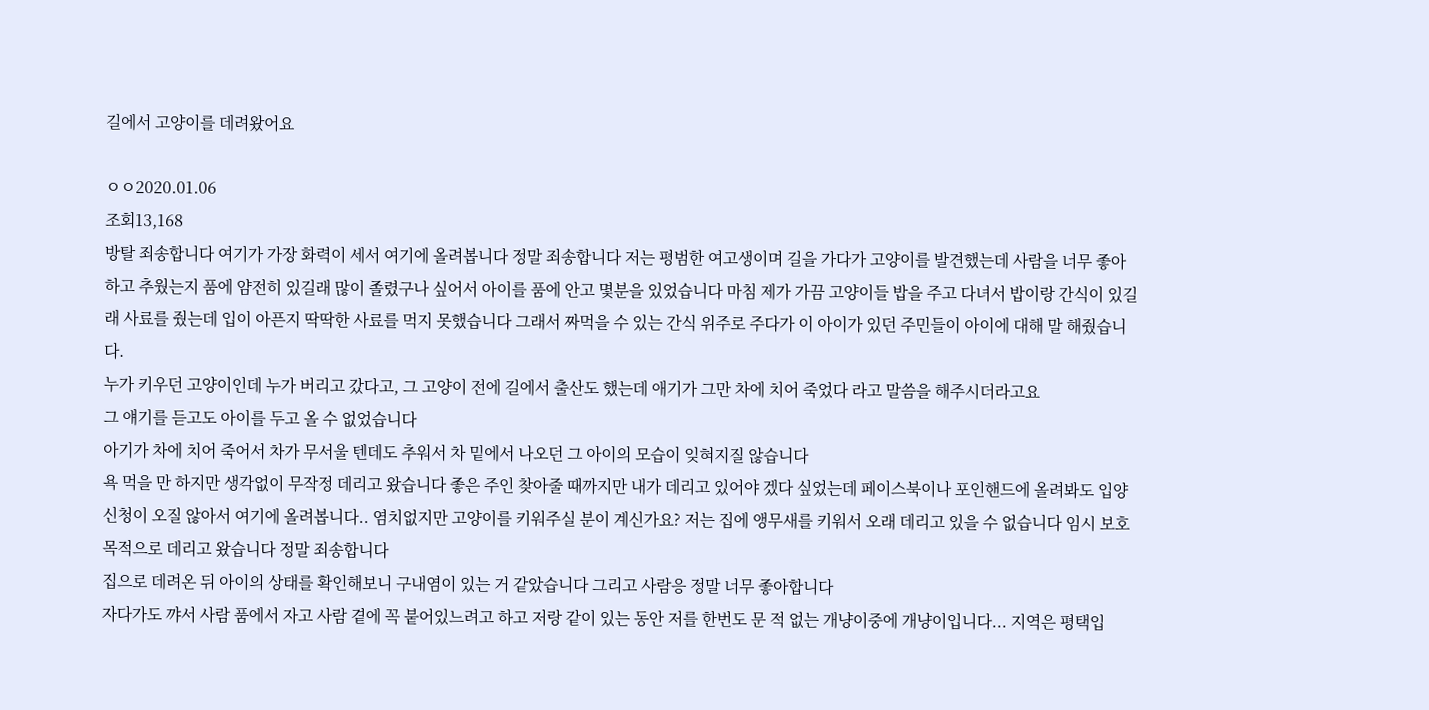길에서 고양이를 데려왔어요

ㅇㅇ2020.01.06
조회13,168
방탈 죄송합니다 여기가 가장 화력이 세서 여기에 올려봅니다 정말 죄송합니다 저는 평범한 여고생이며 길을 가다가 고양이를 발견했는데 사람을 너무 좋아하고 추웠는지 품에 얌전히 있길래 많이 졸렸구나 싶어서 아이를 품에 안고 몇분을 있었습니다 마침 제가 가끔 고양이들 밥을 주고 다녀서 밥이랑 간식이 있길래 사료를 줬는데 입이 아픈지 딱딱한 사료를 먹지 못했습니다 그래서 짜먹을 수 있는 간식 위주로 주다가 이 아이가 있던 주민들이 아이에 대해 말 해줬습니다.
누가 키우던 고양이인데 누가 버리고 갔다고, 그 고양이 전에 길에서 출산도 했는데 애기가 그만 차에 치어 죽었다 라고 말씀을 해주시더라고요
그 얘기를 듣고도 아이를 두고 올 수 없었습니다
아기가 차에 치어 죽어서 차가 무서울 텐데도 추워서 차 밑에서 나오던 그 아이의 모습이 잊혀지질 않습니다
욕 먹을 만 하지만 생각없이 무작정 데리고 왔습니다 좋은 주인 찾아줄 때까지만 내가 데리고 있어야 겠다 싶었는데 페이스북이나 포인핸드에 올려봐도 입양 신청이 오질 않아서 여기에 올려봅니다.. 염치없지만 고양이를 키워주실 분이 계신가요? 저는 집에 앵무새를 키워서 오래 데리고 있을 수 없습니다 임시 보호 목적으로 데리고 왔습니다 정말 죄송합니다
집으로 데려온 뒤 아이의 상태를 확인해보니 구내염이 있는 거 같았습니다 그리고 사람응 정말 너무 좋아합니다
자다가도 꺄서 사람 품에서 자고 사람 곁에 꼭 붙어있느려고 하고 저랑 같이 있는 동안 저를 한번도 문 적 없는 개냥이중에 개냥이입니다... 지역은 평택입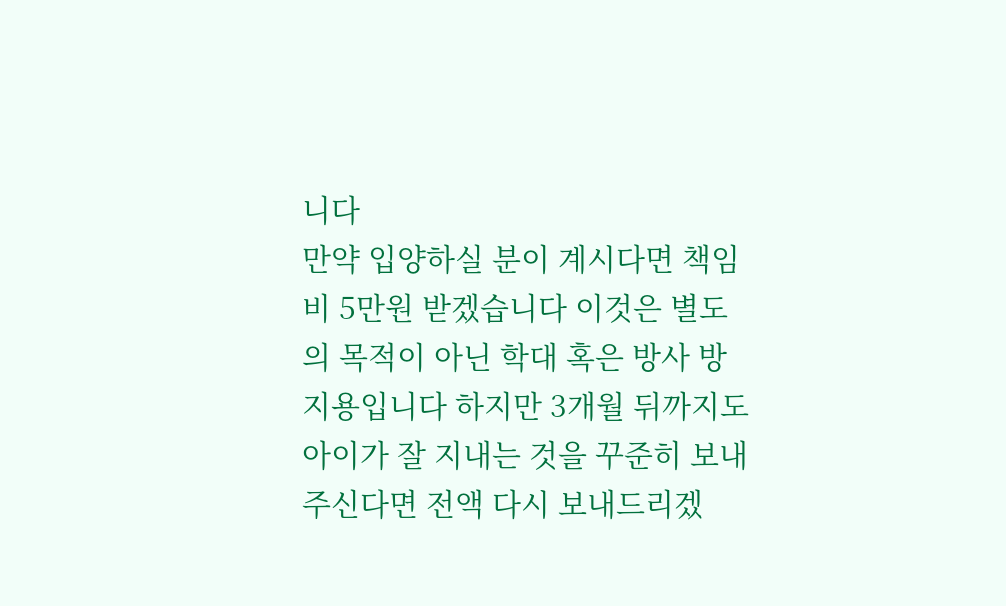니다
만약 입양하실 분이 계시다면 책임비 5만원 받겠습니다 이것은 별도의 목적이 아닌 학대 혹은 방사 방지용입니다 하지만 3개월 뒤까지도 아이가 잘 지내는 것을 꾸준히 보내주신다면 전액 다시 보내드리겠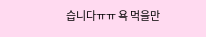습니다ㅠㅠ 욕 먹을만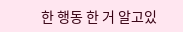한 행동 한 거 알고있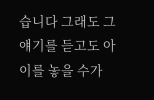습니다 그래도 그 얘기를 듣고도 아이를 놓을 수가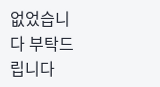없었습니다 부탁드립니다